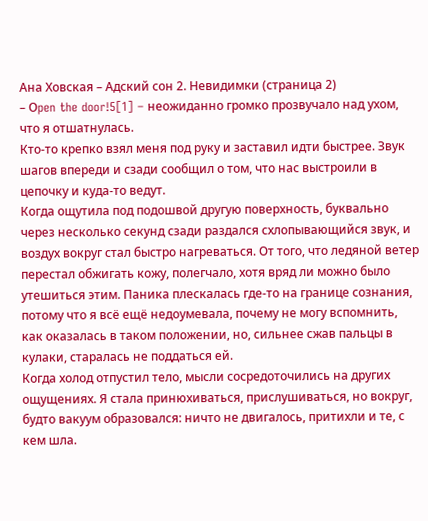Ана Ховская – Адский сон 2. Невидимки (страница 2)
– Оpen the door!5[1] – неожиданно громко прозвучало над ухом, что я отшатнулась.
Кто-то крепко взял меня под руку и заставил идти быстрее. Звук шагов впереди и сзади сообщил о том, что нас выстроили в цепочку и куда-то ведут.
Когда ощутила под подошвой другую поверхность, буквально через несколько секунд сзади раздался схлопывающийся звук, и воздух вокруг стал быстро нагреваться. От того, что ледяной ветер перестал обжигать кожу, полегчало, хотя вряд ли можно было утешиться этим. Паника плескалась где-то на границе сознания, потому что я всё ещё недоумевала, почему не могу вспомнить, как оказалась в таком положении, но, сильнее сжав пальцы в кулаки, старалась не поддаться ей.
Когда холод отпустил тело, мысли сосредоточились на других ощущениях. Я стала принюхиваться, прислушиваться, но вокруг, будто вакуум образовался: ничто не двигалось, притихли и те, с кем шла.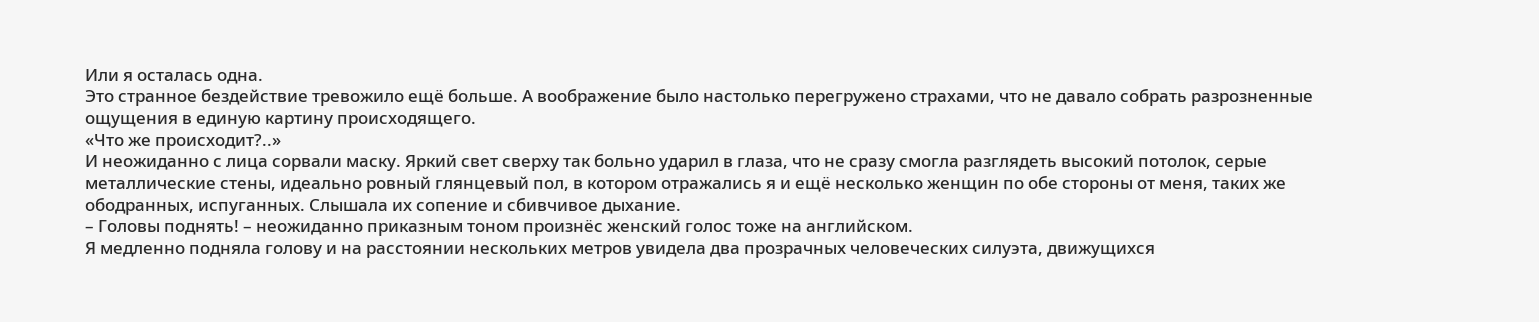Или я осталась одна.
Это странное бездействие тревожило ещё больше. А воображение было настолько перегружено страхами, что не давало собрать разрозненные ощущения в единую картину происходящего.
«Что же происходит?..»
И неожиданно с лица сорвали маску. Яркий свет сверху так больно ударил в глаза, что не сразу смогла разглядеть высокий потолок, серые металлические стены, идеально ровный глянцевый пол, в котором отражались я и ещё несколько женщин по обе стороны от меня, таких же ободранных, испуганных. Слышала их сопение и сбивчивое дыхание.
– Головы поднять! – неожиданно приказным тоном произнёс женский голос тоже на английском.
Я медленно подняла голову и на расстоянии нескольких метров увидела два прозрачных человеческих силуэта, движущихся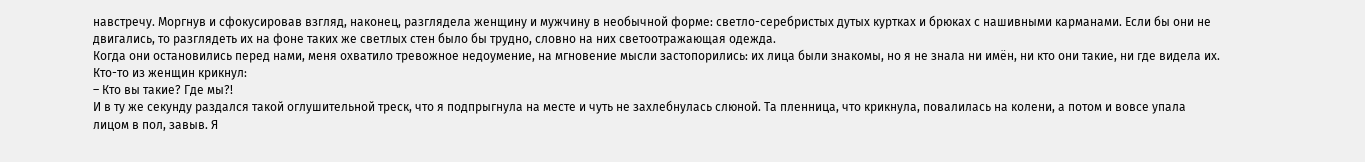навстречу. Моргнув и сфокусировав взгляд, наконец, разглядела женщину и мужчину в необычной форме: светло-серебристых дутых куртках и брюках с нашивными карманами. Если бы они не двигались, то разглядеть их на фоне таких же светлых стен было бы трудно, словно на них светоотражающая одежда.
Когда они остановились перед нами, меня охватило тревожное недоумение, на мгновение мысли застопорились: их лица были знакомы, но я не знала ни имён, ни кто они такие, ни где видела их.
Кто-то из женщин крикнул:
– Кто вы такие? Где мы?!
И в ту же секунду раздался такой оглушительной треск, что я подпрыгнула на месте и чуть не захлебнулась слюной. Та пленница, что крикнула, повалилась на колени, а потом и вовсе упала лицом в пол, завыв. Я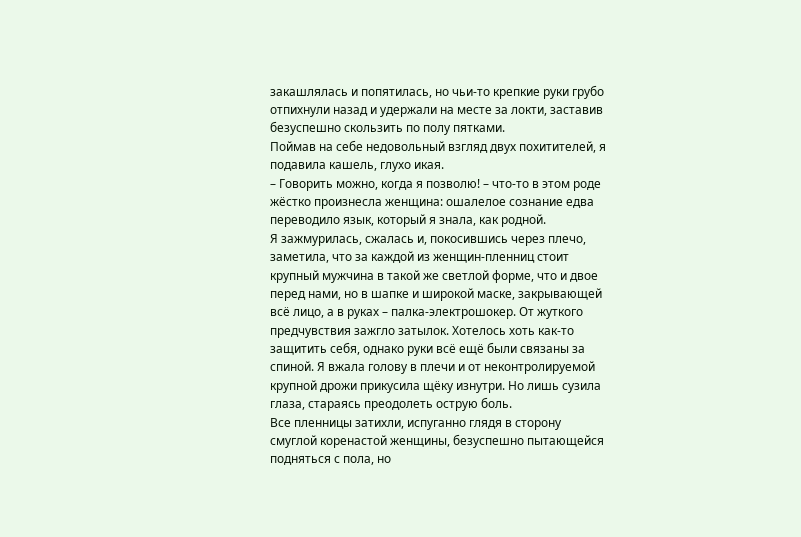закашлялась и попятилась, но чьи-то крепкие руки грубо отпихнули назад и удержали на месте за локти, заставив безуспешно скользить по полу пятками.
Поймав на себе недовольный взгляд двух похитителей, я подавила кашель, глухо икая.
– Говорить можно, когда я позволю! – что-то в этом роде жёстко произнесла женщина: ошалелое сознание едва переводило язык, который я знала, как родной.
Я зажмурилась, сжалась и, покосившись через плечо, заметила, что за каждой из женщин-пленниц стоит крупный мужчина в такой же светлой форме, что и двое перед нами, но в шапке и широкой маске, закрывающей всё лицо, а в руках – палка-электрошокер. От жуткого предчувствия зажгло затылок. Хотелось хоть как-то защитить себя, однако руки всё ещё были связаны за спиной. Я вжала голову в плечи и от неконтролируемой крупной дрожи прикусила щёку изнутри. Но лишь сузила глаза, стараясь преодолеть острую боль.
Все пленницы затихли, испуганно глядя в сторону смуглой коренастой женщины, безуспешно пытающейся подняться с пола, но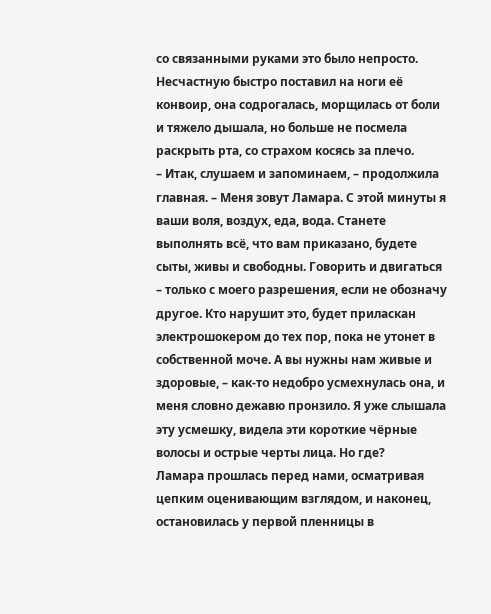со связанными руками это было непросто. Несчастную быстро поставил на ноги её конвоир, она содрогалась, морщилась от боли и тяжело дышала, но больше не посмела раскрыть рта, со страхом косясь за плечо.
– Итак, слушаем и запоминаем, – продолжила главная. – Меня зовут Ламара. С этой минуты я ваши воля, воздух, еда, вода. Станете выполнять всё, что вам приказано, будете сыты, живы и свободны. Говорить и двигаться – только с моего разрешения, если не обозначу другое. Кто нарушит это, будет приласкан электрошокером до тех пор, пока не утонет в собственной моче. А вы нужны нам живые и здоровые, – как-то недобро усмехнулась она, и меня словно дежавю пронзило. Я уже слышала эту усмешку, видела эти короткие чёрные волосы и острые черты лица. Но где?
Ламара прошлась перед нами, осматривая цепким оценивающим взглядом, и наконец, остановилась у первой пленницы в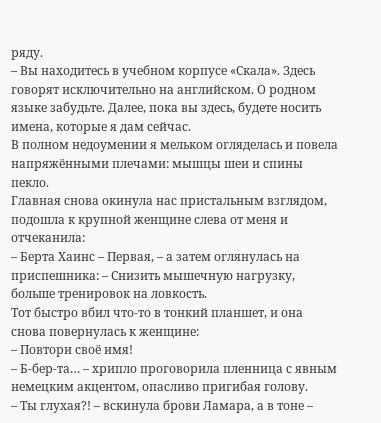ряду.
– Вы находитесь в учебном корпусе «Скала». Здесь говорят исключительно на английском. О родном языке забудьте. Далее, пока вы здесь, будете носить имена, которые я дам сейчас.
В полном недоумении я мельком огляделась и повела напряжёнными плечами: мышцы шеи и спины пекло.
Главная снова окинула нас пристальным взглядом, подошла к крупной женщине слева от меня и отчеканила:
– Берта Хаинс – Первая, – а затем оглянулась на приспешника: – Снизить мышечную нагрузку, больше тренировок на ловкость.
Тот быстро вбил что-то в тонкий планшет, и она снова повернулась к женщине:
– Повтори своё имя!
– Б-бер-та… – хрипло проговорила пленница с явным немецким акцентом, опасливо пригибая голову.
– Ты глухая?! – вскинула брови Ламара, а в тоне –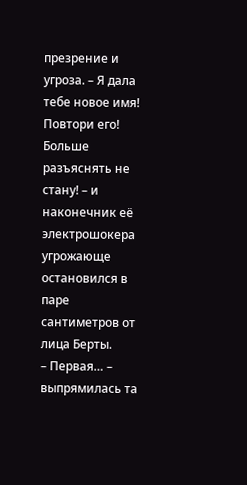презрение и угроза. – Я дала тебе новое имя! Повтори его! Больше разъяснять не стану! – и наконечник её электрошокера угрожающе остановился в паре сантиметров от лица Берты.
– Первая… – выпрямилась та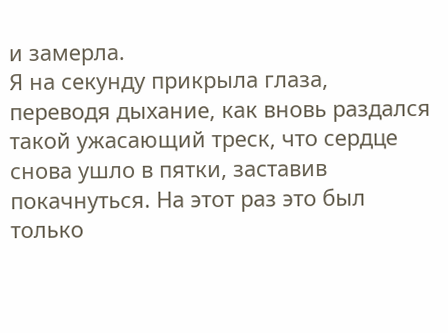и замерла.
Я на секунду прикрыла глаза, переводя дыхание, как вновь раздался такой ужасающий треск, что сердце снова ушло в пятки, заставив покачнуться. На этот раз это был только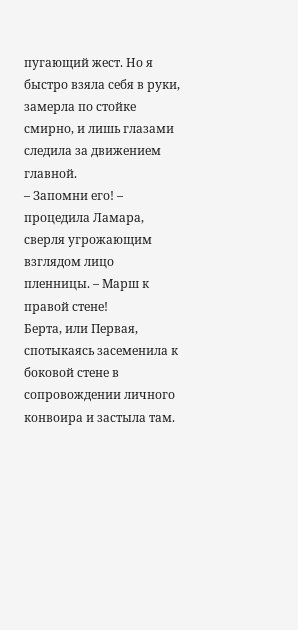пугающий жест. Но я быстро взяла себя в руки, замерла по стойке смирно, и лишь глазами следила за движением главной.
– Запомни его! – процедила Ламара, сверля угрожающим взглядом лицо пленницы. – Марш к правой стене!
Берта, или Первая, спотыкаясь засеменила к боковой стене в сопровождении личного конвоира и застыла там.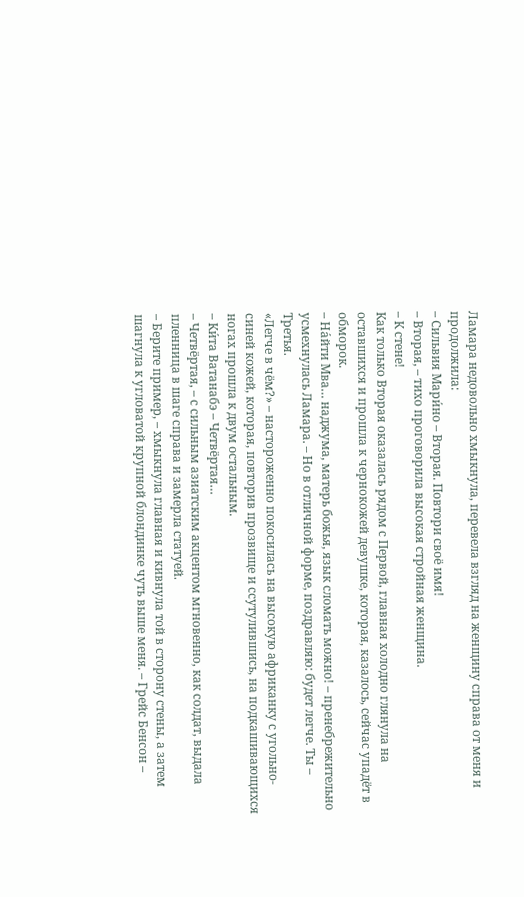Ламара недовольно хмыкнула, перевела взгляд на женщину справа от меня и продолжила:
– Сильвия Мари́но – Вторая. Повтори своё имя!
– Вторая, – тихо проговорила высокая стройная женщина.
– К стене!
Как только Вторая оказалась рядом с Первой, главная холодно глянула на оставшихся и прошла к чернокожей девушке, которая, казалось, сейчас упадёт в обморок.
– На́йти Мва… наджума, матерь божья, язык сломать можно! – пренебрежительно усмехнулась Ламара. – Но в отличной форме, поздравляю: будет легче. Ты – Третья.
«Легче в чём?» – настороженно покосилась на высокую африканку с угольно-синей кожей, которая, повторив прозвище и ссутулившись, на подкашивающихся ногах прошла к двум остальным.
– Ки́та Ватанабэ – Четвёртая…
– Четвёртая, – с сильным азиатским акцентом мгновенно, как солдат, выдала пленница в шаге справа и замерла статуей.
– Берите пример, – хмыкнула главная и кивнула той в сторону стены, а затем шагнула к угловатой крупной блондинке чуть выше меня. – Грейс Бенсон –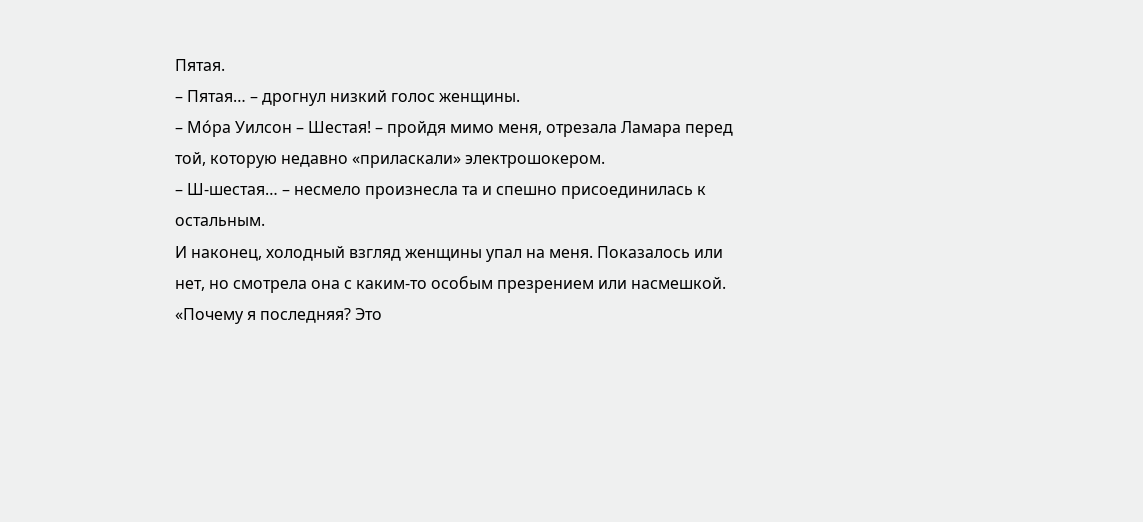Пятая.
– Пятая… – дрогнул низкий голос женщины.
– Мо́ра Уилсон – Шестая! – пройдя мимо меня, отрезала Ламара перед той, которую недавно «приласкали» электрошокером.
– Ш-шестая… – несмело произнесла та и спешно присоединилась к остальным.
И наконец, холодный взгляд женщины упал на меня. Показалось или нет, но смотрела она с каким-то особым презрением или насмешкой.
«Почему я последняя? Это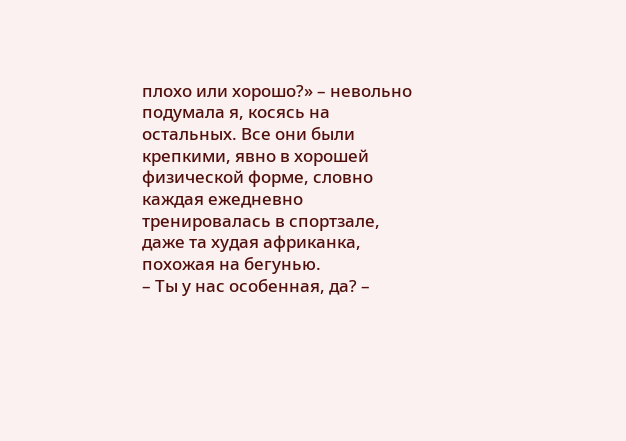плохо или хорошо?» – невольно подумала я, косясь на остальных. Все они были крепкими, явно в хорошей физической форме, словно каждая ежедневно тренировалась в спортзале, даже та худая африканка, похожая на бегунью.
– Ты у нас особенная, да? –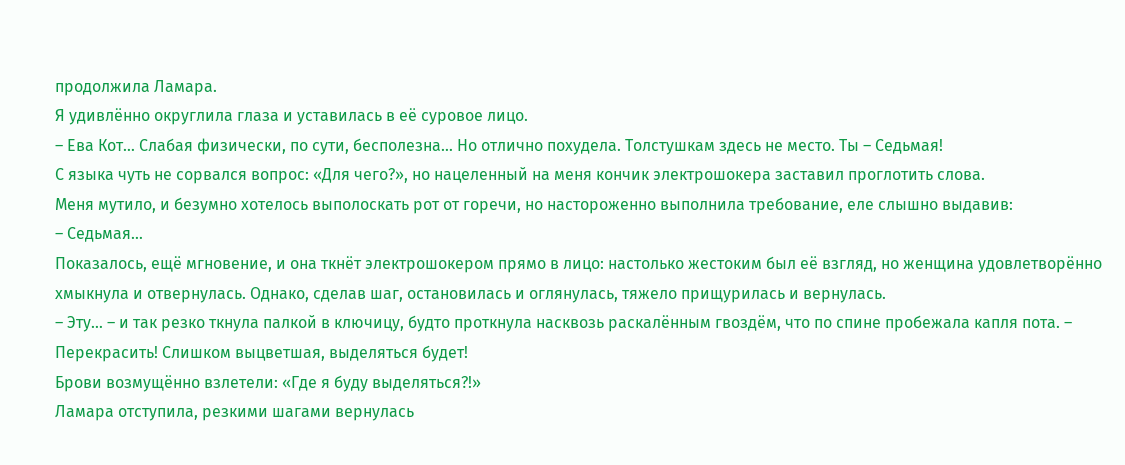продолжила Ламара.
Я удивлённо округлила глаза и уставилась в её суровое лицо.
– Ева Кот… Слабая физически, по сути, бесполезна… Но отлично похудела. Толстушкам здесь не место. Ты – Седьмая!
С языка чуть не сорвался вопрос: «Для чего?», но нацеленный на меня кончик электрошокера заставил проглотить слова.
Меня мутило, и безумно хотелось выполоскать рот от горечи, но настороженно выполнила требование, еле слышно выдавив:
– Седьмая…
Показалось, ещё мгновение, и она ткнёт электрошокером прямо в лицо: настолько жестоким был её взгляд, но женщина удовлетворённо хмыкнула и отвернулась. Однако, сделав шаг, остановилась и оглянулась, тяжело прищурилась и вернулась.
– Эту… – и так резко ткнула палкой в ключицу, будто проткнула насквозь раскалённым гвоздём, что по спине пробежала капля пота. – Перекрасить! Слишком выцветшая, выделяться будет!
Брови возмущённо взлетели: «Где я буду выделяться?!»
Ламара отступила, резкими шагами вернулась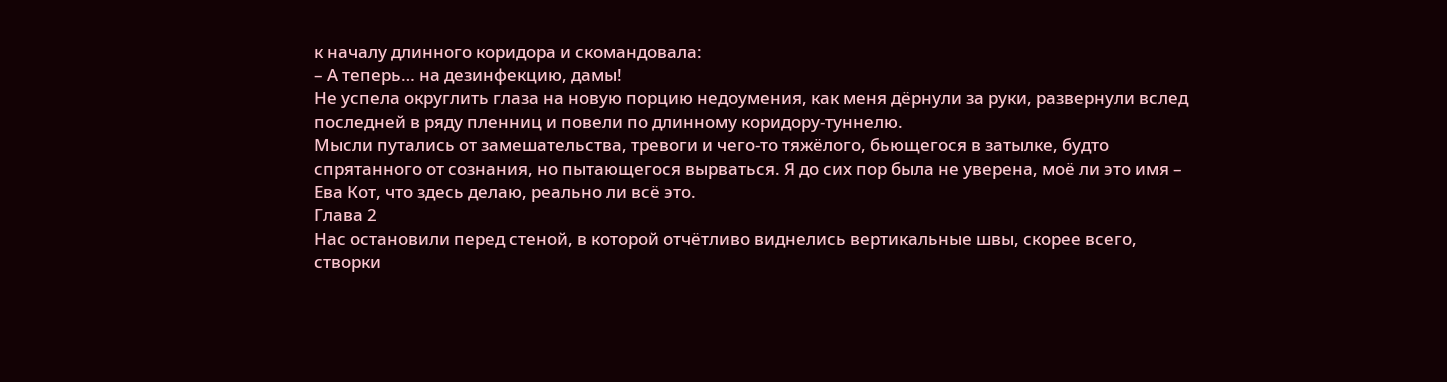к началу длинного коридора и скомандовала:
– А теперь… на дезинфекцию, дамы!
Не успела округлить глаза на новую порцию недоумения, как меня дёрнули за руки, развернули вслед последней в ряду пленниц и повели по длинному коридору-туннелю.
Мысли путались от замешательства, тревоги и чего-то тяжёлого, бьющегося в затылке, будто спрятанного от сознания, но пытающегося вырваться. Я до сих пор была не уверена, моё ли это имя – Ева Кот, что здесь делаю, реально ли всё это.
Глава 2
Нас остановили перед стеной, в которой отчётливо виднелись вертикальные швы, скорее всего, створки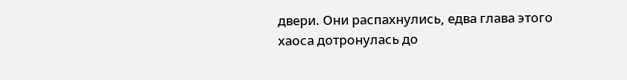двери. Они распахнулись, едва глава этого хаоса дотронулась до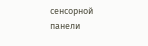сенсорной панели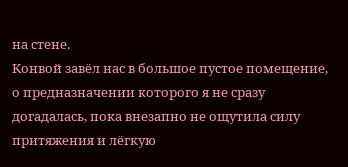на стене.
Конвой завёл нас в большое пустое помещение, о предназначении которого я не сразу догадалась, пока внезапно не ощутила силу притяжения и лёгкую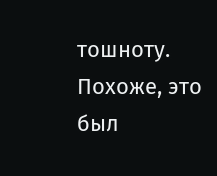тошноту. Похоже, это был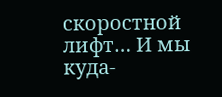скоростной лифт… И мы куда-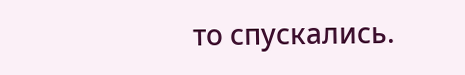то спускались.